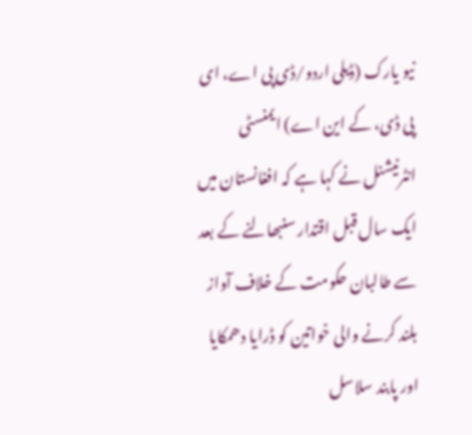نیو یارک (ڈیلی اردو/ڈی پی اے، ای پی ڈی، کے این اے) ایمنسٹی انٹرنیشنل نے کہا ہے کہ افغانستان میں ایک سال قبل اقتدار سنبھالنے کے بعد سے طالبان حکومت کے خلاف آواز بلند کرنے والی خواتین کو ڈرایا دھمکایا اور پابند سلاسل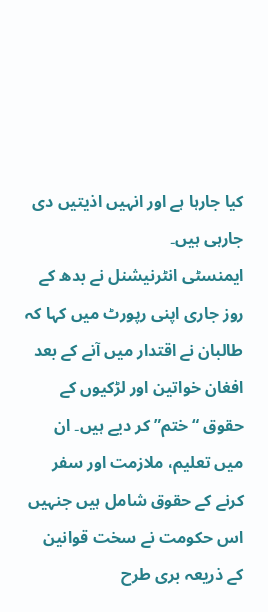کیا جارہا ہے اور انہیں اذیتیں دی جارہی ہیں۔
ایمنسٹی انٹرنیشنل نے بدھ کے روز جاری اپنی رپورٹ میں کہا کہ طالبان نے اقتدار میں آنے کے بعد افغان خواتین اور لڑکیوں کے حقوق “ختم” کر دیے ہیں۔ ان میں تعلیم، ملازمت اور سفر کرنے کے حقوق شامل ہیں جنہیں اس حکومت نے سخت قوانین کے ذریعہ بری طرح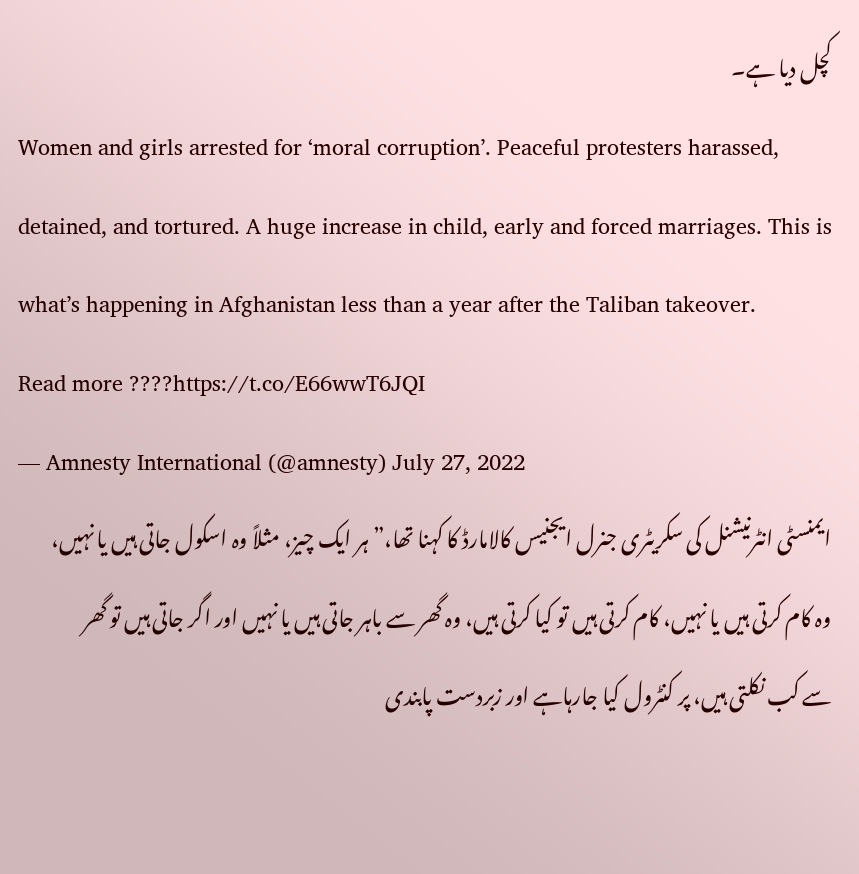کچل دیا ہے۔
Women and girls arrested for ‘moral corruption’. Peaceful protesters harassed, detained, and tortured. A huge increase in child, early and forced marriages. This is what’s happening in Afghanistan less than a year after the Taliban takeover.
Read more ????https://t.co/E66wwT6JQI
— Amnesty International (@amnesty) July 27, 2022
ایمنسٹی انٹرنیشنل کی سکریٹری جنرل ایجنیس کالامارڈ کا کہنا تھا،”ہر ایک چیز، مثلاً وہ اسکول جاتی ہیں یا نہیں، وہ کام کرتی ہیں یا نہیں، کام کرتی ہیں تو کیا کرتی ہیں، وہ گھر سے باہر جاتی ہیں یا نہیں اور اگر جاتی ہیں تو گھر سے کب نکلتی ہیں، پر کنٹرول کیا جارہاہے اور زبردست پابندی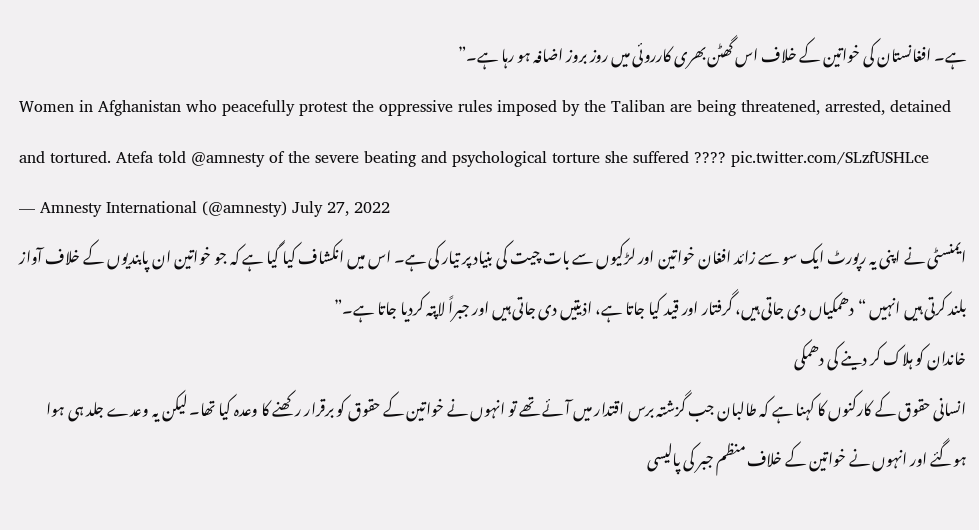ہے۔ افغانستان کی خواتین کے خلاف اس گھٹن بھری کارروئی میں روز بروز اضافہ ہو رہا ہے۔”
Women in Afghanistan who peacefully protest the oppressive rules imposed by the Taliban are being threatened, arrested, detained and tortured. Atefa told @amnesty of the severe beating and psychological torture she suffered ???? pic.twitter.com/SLzfUSHLce
— Amnesty International (@amnesty) July 27, 2022
ایمنسٹی نے اپنی یہ رپورٹ ایک سو سے زائد افغان خواتین اور لڑکیوں سے بات چیت کی بنیاد پر تیار کی ہے۔ اس میں انکشاف کیا گیا ہے کہ جو خواتین ان پابندیوں کے خلاف آواز بلند کرتی ہیں انہیں “دھمکیاں دی جاتی ہیں، گرفتار اور قید کیا جاتا ہے، اذیتیں دی جاتی ہیں اور جبراً لاپتہ کردیا جاتا ہے۔”
خاندان کو ہلاک کر دینے کی دھمکی
انسانی حقوق کے کارکنوں کا کہنا ہے کہ طالبان جب گزشتہ برس اقتدار میں آئے تھے تو انہوں نے خواتین کے حقوق کو برقرار رکھنے کا وعدہ کیا تھا۔ لیکن یہ وعدے جلد ہی ہوا ہوگئے اور انہوں نے خواتین کے خلاف منظم جبر کی پالیسی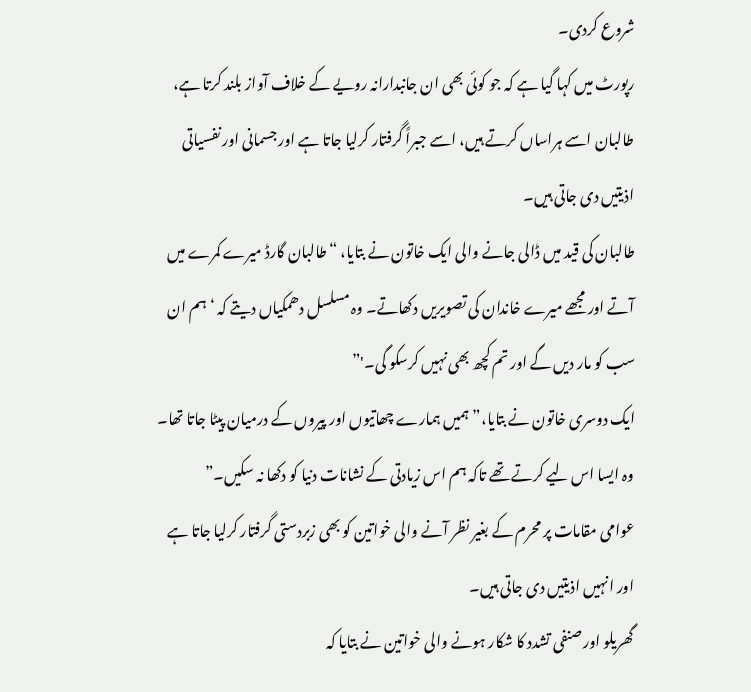شروع کردی۔
رپورٹ میں کہا گیا ہے کہ جو کوئی بھی ان جانبدارانہ رویے کے خلاف آواز بلند کرتا ہے، طالبان اسے ہراساں کرتے ہیں، اسے جبراً گرفتار کرلیا جاتا ہے اور جسمانی اور نفسیاتی اذیتیں دی جاتی ہیں۔
طالبان کی قید میں ڈالی جانے والی ایک خاتون نے بتایا، “طالبان گارڈ میرے کمرے میں آتے اور مجھے میرے خاندان کی تصویریں دکھاتے۔ وہ مسلسل دھمکیاں دیتے کہ ‘ہم ان سب کو مار دیں گے اور تم کچھ بھی نہیں کرسکو گی۔'”
ایک دوسری خاتون نے بتایا،”ہمیں ہمارے چھاتیوں اور پیروں کے درمیان پیٹا جاتا تھا۔ وہ ایسا اس لیے کرتے تھے تاکہ ہم اس زیادتی کے نشانات دنیا کو دکھا نہ سکیں۔”
عوامی مقامات پر محرم کے بغیر نظر آنے والی خواتین کو بھی زبردستی گرفتار کرلیا جاتا ہے اور انہیں اذیتیں دی جاتی ہیں۔
گھریلو اور صنفی تشدد کا شکار ہونے والی خواتین نے بتایا کہ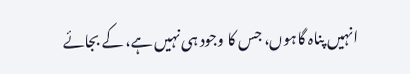انہیں پناہ گاہوں، جس کا وجود ہی نہیں ہے، کے بجائے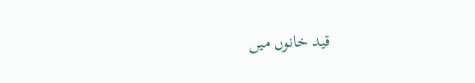قید خانوں میں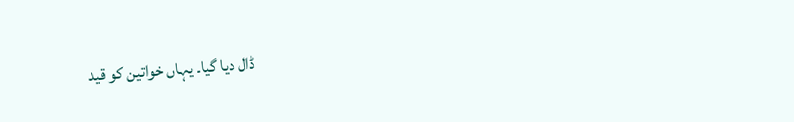ڈال دیا گیا۔ یہاں خواتین کو قید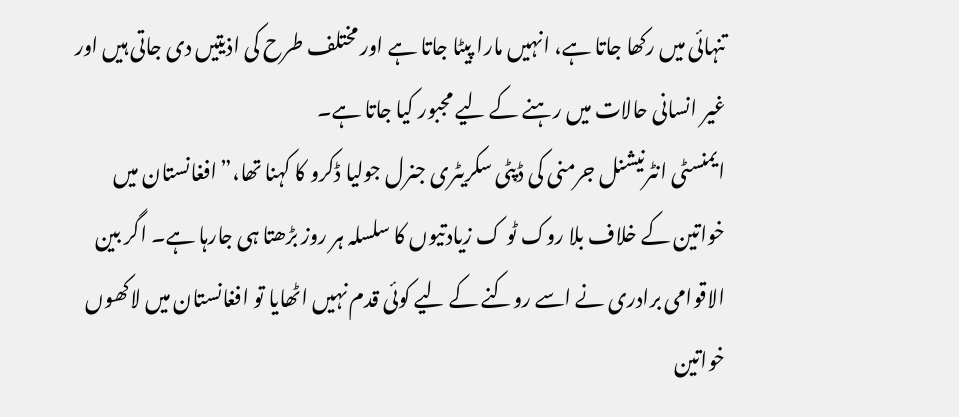تنہائی میں رکھا جاتا ہے، انہیں مارا پیٹا جاتا ہے اور مختلف طرح کی اذیتیں دی جاتی ہیں اور غیر انسانی حالات میں رہنے کے لیے مجبور کیا جاتا ہے۔
ایمنسٹی انٹرنیشنل جرمنی کی ڈپٹی سکریٹری جنرل جولیا ڈکرو کا کہنا تھا،”افغانستان میں خواتین کے خلاف بلا روک ٹو ک زیادتیوں کا سلسلہ ہر روز بڑھتا ہی جارہا ہے۔ اگر بین الاقوامی برادری نے اسے روکنے کے لیے کوئی قدم نہیں اٹھایا تو افغانستان میں لاکھوں خواتین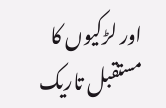اور لڑکیوں کا مستقبل تاریک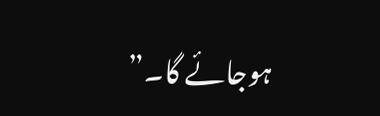ہوجائے گا۔”